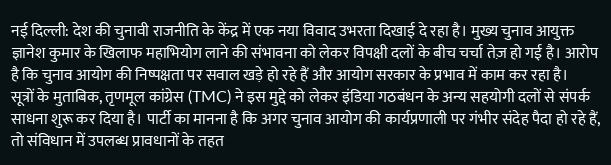नई दिल्ली: देश की चुनावी राजनीति के केंद्र में एक नया विवाद उभरता दिखाई दे रहा है। मुख्य चुनाव आयुक्त ज्ञानेश कुमार के खिलाफ महाभियोग लाने की संभावना को लेकर विपक्षी दलों के बीच चर्चा तेज़ हो गई है। आरोप है कि चुनाव आयोग की निष्पक्षता पर सवाल खड़े हो रहे हैं और आयोग सरकार के प्रभाव में काम कर रहा है।
सूत्रों के मुताबिक, तृणमूल कांग्रेस (TMC) ने इस मुद्दे को लेकर इंडिया गठबंधन के अन्य सहयोगी दलों से संपर्क साधना शुरू कर दिया है। पार्टी का मानना है कि अगर चुनाव आयोग की कार्यप्रणाली पर गंभीर संदेह पैदा हो रहे हैं, तो संविधान में उपलब्ध प्रावधानों के तहत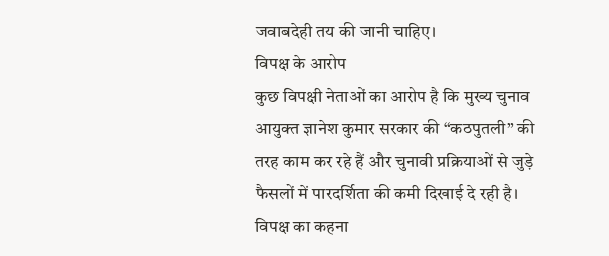जवाबदेही तय की जानी चाहिए।
विपक्ष के आरोप
कुछ विपक्षी नेताओं का आरोप है कि मुख्य चुनाव आयुक्त ज्ञानेश कुमार सरकार की “कठपुतली” की तरह काम कर रहे हैं और चुनावी प्रक्रियाओं से जुड़े फैसलों में पारदर्शिता की कमी दिखाई दे रही है। विपक्ष का कहना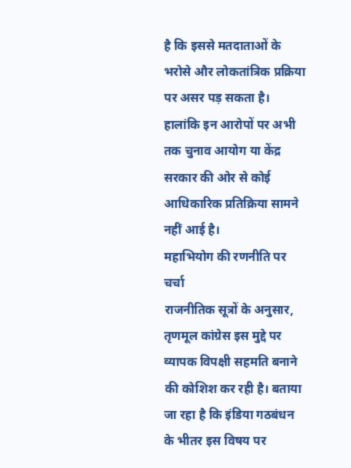है कि इससे मतदाताओं के भरोसे और लोकतांत्रिक प्रक्रिया पर असर पड़ सकता है।
हालांकि इन आरोपों पर अभी तक चुनाव आयोग या केंद्र सरकार की ओर से कोई आधिकारिक प्रतिक्रिया सामने नहीं आई है।
महाभियोग की रणनीति पर चर्चा
राजनीतिक सूत्रों के अनुसार, तृणमूल कांग्रेस इस मुद्दे पर व्यापक विपक्षी सहमति बनाने की कोशिश कर रही है। बताया जा रहा है कि इंडिया गठबंधन के भीतर इस विषय पर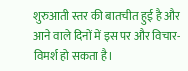शुरुआती स्तर की बातचीत हुई है और आने वाले दिनों में इस पर और विचार-विमर्श हो सकता है।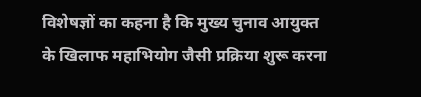विशेषज्ञों का कहना है कि मुख्य चुनाव आयुक्त के खिलाफ महाभियोग जैसी प्रक्रिया शुरू करना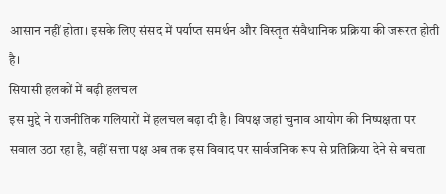आसान नहीं होता। इसके लिए संसद में पर्याप्त समर्थन और विस्तृत संवैधानिक प्रक्रिया की जरूरत होती है।
सियासी हलकों में बढ़ी हलचल
इस मुद्दे ने राजनीतिक गलियारों में हलचल बढ़ा दी है। विपक्ष जहां चुनाव आयोग की निष्पक्षता पर सवाल उठा रहा है, वहीं सत्ता पक्ष अब तक इस विवाद पर सार्वजनिक रूप से प्रतिक्रिया देने से बचता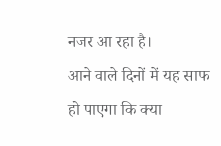नजर आ रहा है।
आने वाले दिनों में यह साफ हो पाएगा कि क्या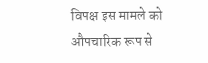विपक्ष इस मामले को औपचारिक रूप से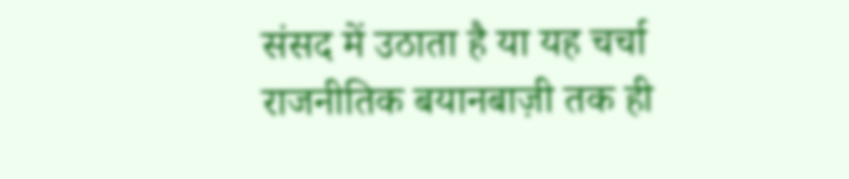संसद में उठाता है या यह चर्चा राजनीतिक बयानबाज़ी तक ही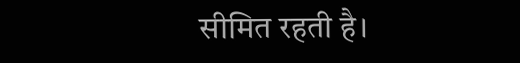सीमित रहती है।